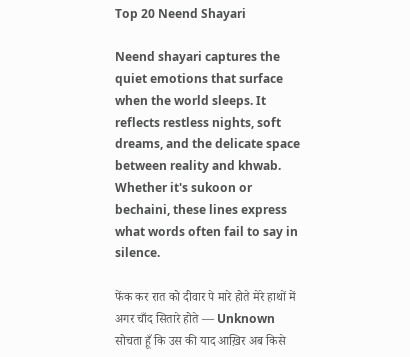Top 20 Neend Shayari

Neend shayari captures the quiet emotions that surface when the world sleeps. It reflects restless nights, soft dreams, and the delicate space between reality and khwab. Whether it's sukoon or bechaini, these lines express what words often fail to say in silence.

फेंक कर रात को दीवार पे मारे होते मेरे हाथों में अगर चाँद सितारे होते — Unknown
सोचता हूँ कि उस की याद आख़िर अब किसे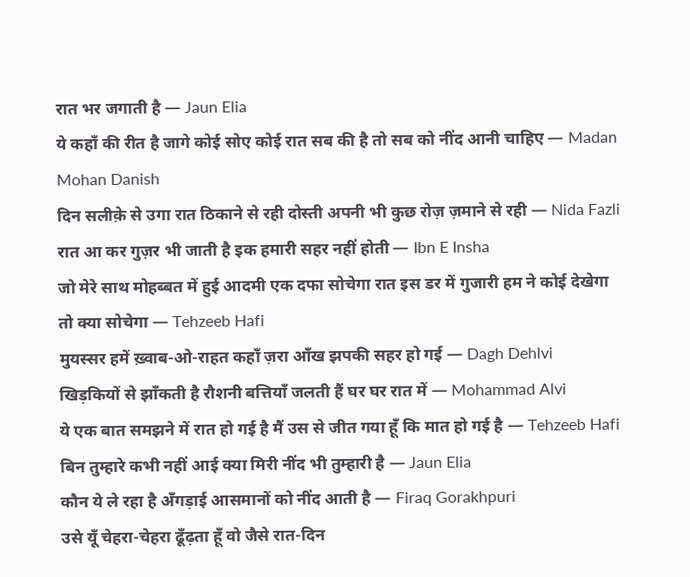रात भर जगाती है — Jaun Elia
ये कहाँ की रीत है जागे कोई सोए कोई रात सब की है तो सब को नींद आनी चाहिए — Madan Mohan Danish
दिन सलीक़े से उगा रात ठिकाने से रही दोस्ती अपनी भी कुछ रोज़ ज़माने से रही — Nida Fazli
रात आ कर गुज़र भी जाती है इक हमारी सहर नहीं होती — Ibn E Insha
जो मेरे साथ मोहब्बत में हुई आदमी एक दफा सोचेगा रात इस डर में गुजारी हम ने कोई देखेगा तो क्या सोचेगा — Tehzeeb Hafi
मुयस्सर हमें ख़्वाब-ओ-राहत कहाँ ज़रा आँख झपकी सहर हो गई — Dagh Dehlvi
खिड़कियों से झाँकती है रौशनी बत्तियाँ जलती हैं घर घर रात में — Mohammad Alvi
ये एक बात समझने में रात हो गई है मैं उस से जीत गया हूँ कि मात हो गई है — Tehzeeb Hafi
बिन तुम्हारे कभी नहीं आई क्या मिरी नींद भी तुम्हारी है — Jaun Elia
कौन ये ले रहा है अँगड़ाई आसमानों को नींद आती है — Firaq Gorakhpuri
उसे यूँ चेहरा-चेहरा ढूँढ़ता हूँ वो जैसे रात-दिन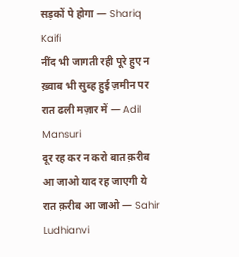सड़कों पे होगा — Shariq Kaifi
नींद भी जागती रही पूरे हुए न ख़्वाब भी सुब्ह हुई ज़मीन पर रात ढली मज़ार में — Adil Mansuri
दूर रह कर न करो बात क़रीब आ जाओ याद रह जाएगी ये रात क़रीब आ जाओ — Sahir Ludhianvi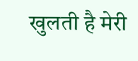खुलती है मेरी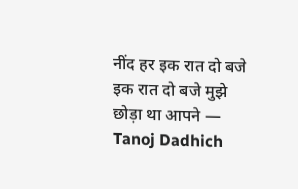नींद हर इक रात दो बजे इक रात दो बजे मुझे छोड़ा था आपने — Tanoj Dadhich